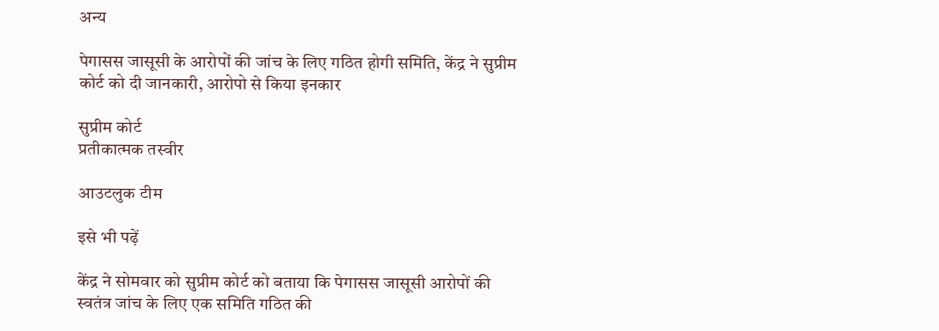अन्‍य

पेगासस जासूसी के आरोपों की जांच के लिए गठित होगी समिति, केंद्र ने सुप्रीम कोर्ट को दी जानकारी, आरोपो से किया इनकार

सुप्रीम कोर्ट
प्रतीकात्मक तस्वीर

आउटलुक टीम

इसे भी पढ़ें

केंद्र ने सोमवार को सुप्रीम कोर्ट को बताया कि पेगासस जासूसी आरोपों की स्वतंत्र जांच के लिए एक समिति गठित की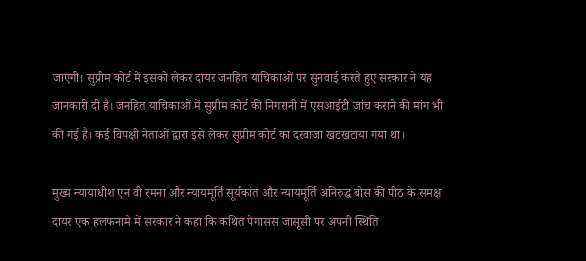जाएगी। सुप्रीम कोर्ट में इसको लेकर दायर जनहित याचिकाओं पर सुनवाई करते हुए सरकार ने यह जानकारी दी है। जनहित याचिकाओं में सुप्रीम कोर्ट की निगरानी में एसआईटी जांच कराने की मांग भी की गई है। कई विपक्षी नेताओं द्वारा इसे लेकर सुप्रीम कोर्ट का दरवाजा खटखटाया गया था।

मुख्य न्यायाधीश एन वी रमना और न्यायमूर्ति सूर्यकांत और न्यायमूर्ति अनिरुद्ध बोस की पीठ के समक्ष दायर एक हलफनामे में सरकार ने कहा कि कथित पेगासस जासूसी पर अपनी स्थिति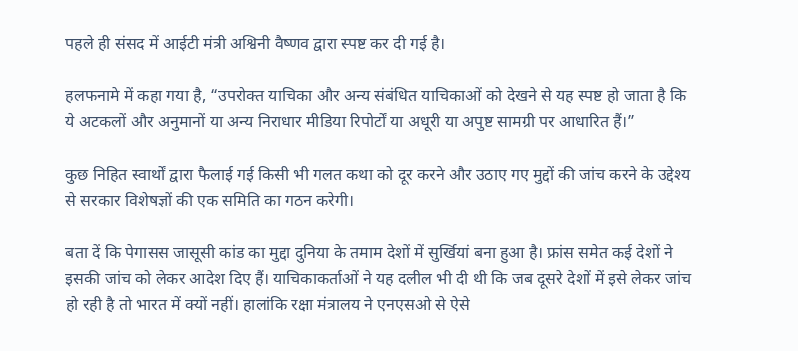पहले ही संसद में आईटी मंत्री अश्विनी वैष्णव द्वारा स्पष्ट कर दी गई है।

हलफनामे में कहा गया है, “उपरोक्त याचिका और अन्य संबंधित याचिकाओं को देखने से यह स्पष्ट हो जाता है कि ये अटकलों और अनुमानों या अन्य निराधार मीडिया रिपोर्टों या अधूरी या अपुष्ट सामग्री पर आधारित हैं।”

कुछ निहित स्वार्थों द्वारा फैलाई गई किसी भी गलत कथा को दूर करने और उठाए गए मुद्दों की जांच करने के उद्देश्य से सरकार विशेषज्ञों की एक समिति का गठन करेगी।

बता दें कि पेगासस जासूसी कांड का मुद्दा दुनिया के तमाम देशों में सुर्खियां बना हुआ है। फ्रांस समेत कई देशों ने इसकी जांच को लेकर आदेश दिए हैं। याचिकाकर्ताओं ने यह दलील भी दी थी कि जब दूसरे देशों में इसे लेकर जांच हो रही है तो भारत में क्यों नहीं। हालांकि रक्षा मंत्रालय ने एनएसओ से ऐसे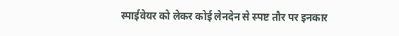स्पाईवेयर को लेकर कोई लेनदेन से स्पष्ट तौर पर इनकार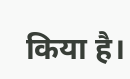किया है।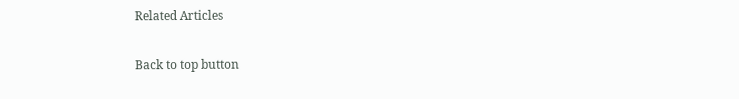Related Articles

Back to top button